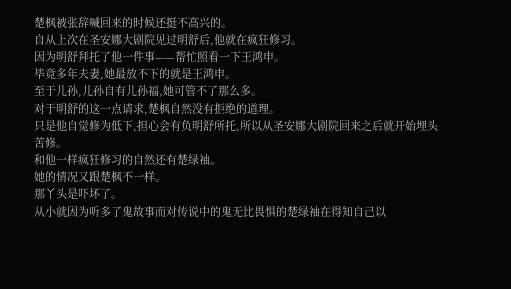楚枫被张辞喊回来的时候还挺不高兴的。
自从上次在圣安娜大剧院见过明舒后,他就在疯狂修习。
因为明舒拜托了他一件事——帮忙照看一下王鸿申。
毕竟多年夫妻,她最放不下的就是王鸿申。
至于儿孙,儿孙自有儿孙福,她可管不了那么多。
对于明舒的这一点请求,楚枫自然没有拒绝的道理。
只是他自觉修为低下,担心会有负明舒所托,所以从圣安娜大剧院回来之后就开始埋头苦修。
和他一样疯狂修习的自然还有楚绿袖。
她的情况又跟楚枫不一样。
那丫头是吓坏了。
从小就因为听多了鬼故事而对传说中的鬼无比畏惧的楚绿袖在得知自己以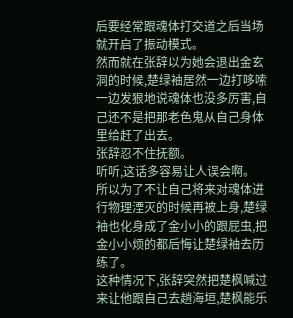后要经常跟魂体打交道之后当场就开启了振动模式。
然而就在张辞以为她会退出金玄洞的时候,楚绿袖居然一边打哆嗦一边发狠地说魂体也没多厉害,自己还不是把那老色鬼从自己身体里给赶了出去。
张辞忍不住抚额。
听听,这话多容易让人误会啊。
所以为了不让自己将来对魂体进行物理湮灭的时候再被上身,楚绿袖也化身成了金小小的跟屁虫,把金小小烦的都后悔让楚绿袖去历练了。
这种情况下,张辞突然把楚枫喊过来让他跟自己去趟海垣,楚枫能乐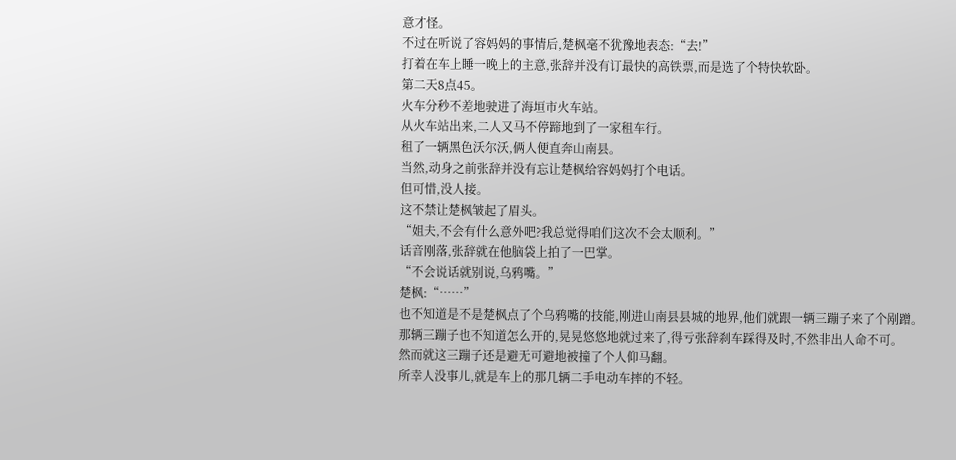意才怪。
不过在听说了容妈妈的事情后,楚枫毫不犹豫地表态:“去!”
打着在车上睡一晚上的主意,张辞并没有订最快的高铁票,而是选了个特快软卧。
第二天8点45。
火车分秒不差地驶进了海垣市火车站。
从火车站出来,二人又马不停蹄地到了一家租车行。
租了一辆黑色沃尔沃,俩人便直奔山南县。
当然,动身之前张辞并没有忘让楚枫给容妈妈打个电话。
但可惜,没人接。
这不禁让楚枫皱起了眉头。
“姐夫,不会有什么意外吧?我总觉得咱们这次不会太顺利。”
话音刚落,张辞就在他脑袋上拍了一巴掌。
“不会说话就别说,乌鸦嘴。”
楚枫:“……”
也不知道是不是楚枫点了个乌鸦嘴的技能,刚进山南县县城的地界,他们就跟一辆三蹦子来了个剐蹭。
那辆三蹦子也不知道怎么开的,晃晃悠悠地就过来了,得亏张辞刹车踩得及时,不然非出人命不可。
然而就这三蹦子还是避无可避地被撞了个人仰马翻。
所幸人没事儿,就是车上的那几辆二手电动车摔的不轻。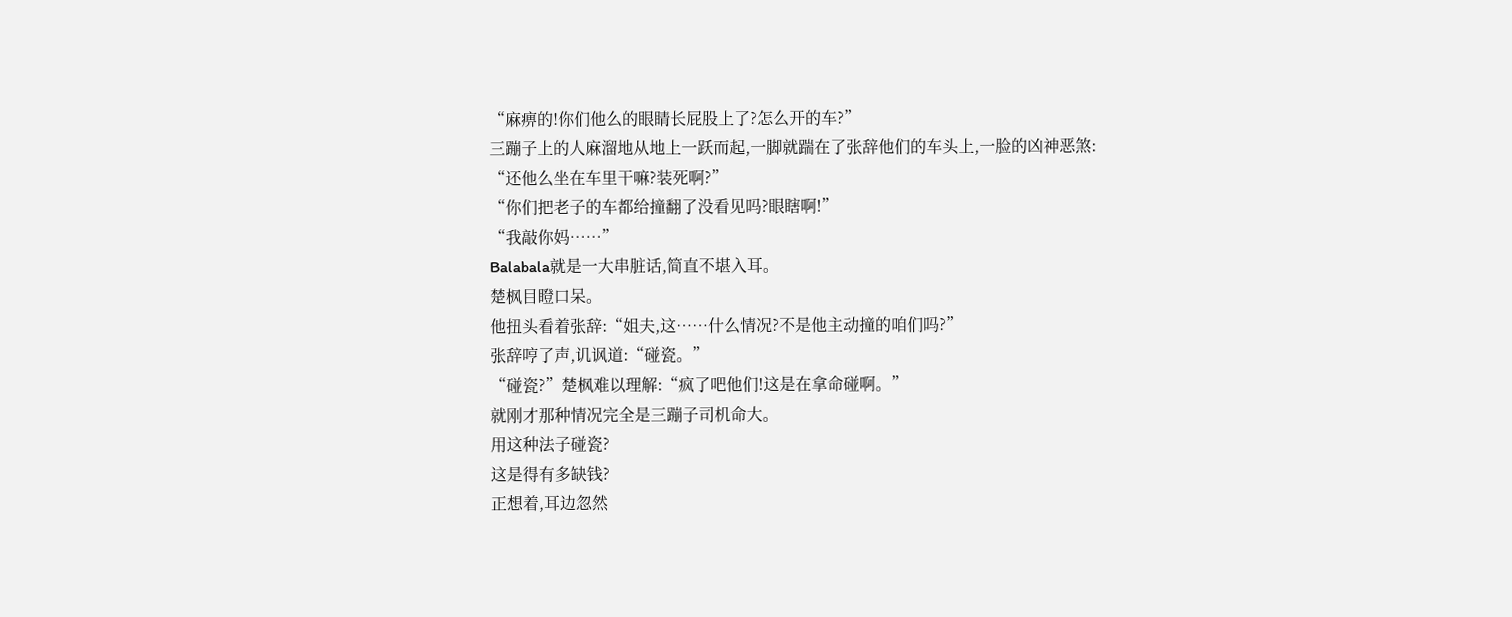“麻痹的!你们他么的眼睛长屁股上了?怎么开的车?”
三蹦子上的人麻溜地从地上一跃而起,一脚就踹在了张辞他们的车头上,一脸的凶神恶煞:
“还他么坐在车里干嘛?装死啊?”
“你们把老子的车都给撞翻了没看见吗?眼瞎啊!”
“我敲你妈……”
Balabala就是一大串脏话,简直不堪入耳。
楚枫目瞪口呆。
他扭头看着张辞:“姐夫,这……什么情况?不是他主动撞的咱们吗?”
张辞哼了声,讥讽道:“碰瓷。”
“碰瓷?”楚枫难以理解:“疯了吧他们!这是在拿命碰啊。”
就刚才那种情况完全是三蹦子司机命大。
用这种法子碰瓷?
这是得有多缺钱?
正想着,耳边忽然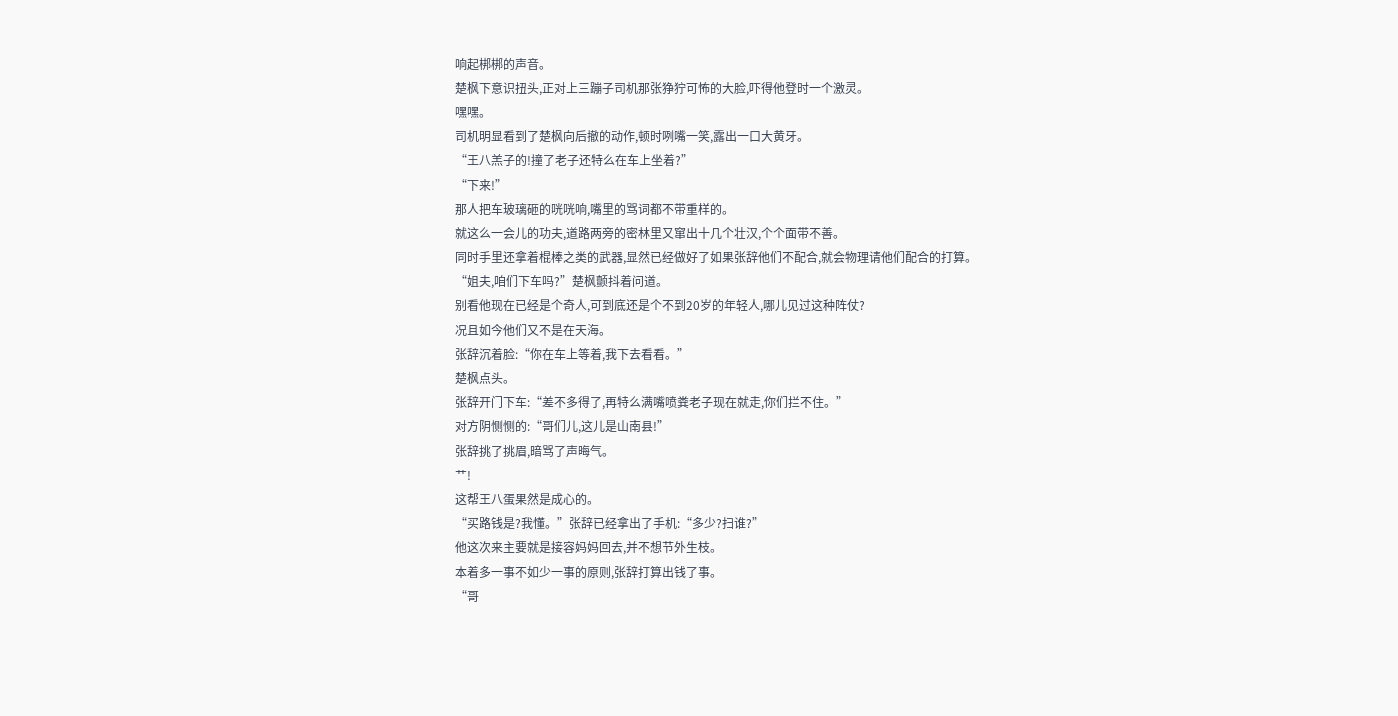响起梆梆的声音。
楚枫下意识扭头,正对上三蹦子司机那张狰狞可怖的大脸,吓得他登时一个激灵。
嘿嘿。
司机明显看到了楚枫向后撤的动作,顿时咧嘴一笑,露出一口大黄牙。
“王八羔子的!撞了老子还特么在车上坐着?”
“下来!”
那人把车玻璃砸的咣咣响,嘴里的骂词都不带重样的。
就这么一会儿的功夫,道路两旁的密林里又窜出十几个壮汉,个个面带不善。
同时手里还拿着棍棒之类的武器,显然已经做好了如果张辞他们不配合,就会物理请他们配合的打算。
“姐夫,咱们下车吗?”楚枫颤抖着问道。
别看他现在已经是个奇人,可到底还是个不到20岁的年轻人,哪儿见过这种阵仗?
况且如今他们又不是在天海。
张辞沉着脸:“你在车上等着,我下去看看。”
楚枫点头。
张辞开门下车:“差不多得了,再特么满嘴喷粪老子现在就走,你们拦不住。”
对方阴恻恻的:“哥们儿,这儿是山南县!”
张辞挑了挑眉,暗骂了声晦气。
艹!
这帮王八蛋果然是成心的。
“买路钱是?我懂。”张辞已经拿出了手机:“多少?扫谁?”
他这次来主要就是接容妈妈回去,并不想节外生枝。
本着多一事不如少一事的原则,张辞打算出钱了事。
“哥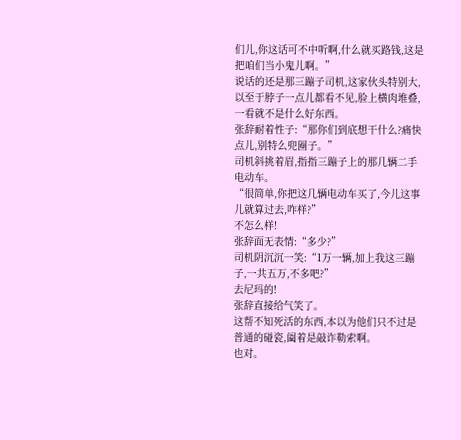们儿,你这话可不中听啊,什么就买路钱,这是把咱们当小鬼儿啊。”
说话的还是那三蹦子司机,这家伙头特别大,以至于脖子一点儿都看不见,脸上横肉堆叠,一看就不是什么好东西。
张辞耐着性子:“那你们到底想干什么?痛快点儿,别特么兜圈子。”
司机斜挑着眉,指指三蹦子上的那几辆二手电动车。
“很简单,你把这几辆电动车买了,今儿这事儿就算过去,咋样?”
不怎么样!
张辞面无表情:“多少?”
司机阴沉沉一笑:“1万一辆,加上我这三蹦子,一共五万,不多吧?”
去尼玛的!
张辞直接给气笑了。
这帮不知死活的东西,本以为他们只不过是普通的碰瓷,阖着是敲诈勒索啊。
也对。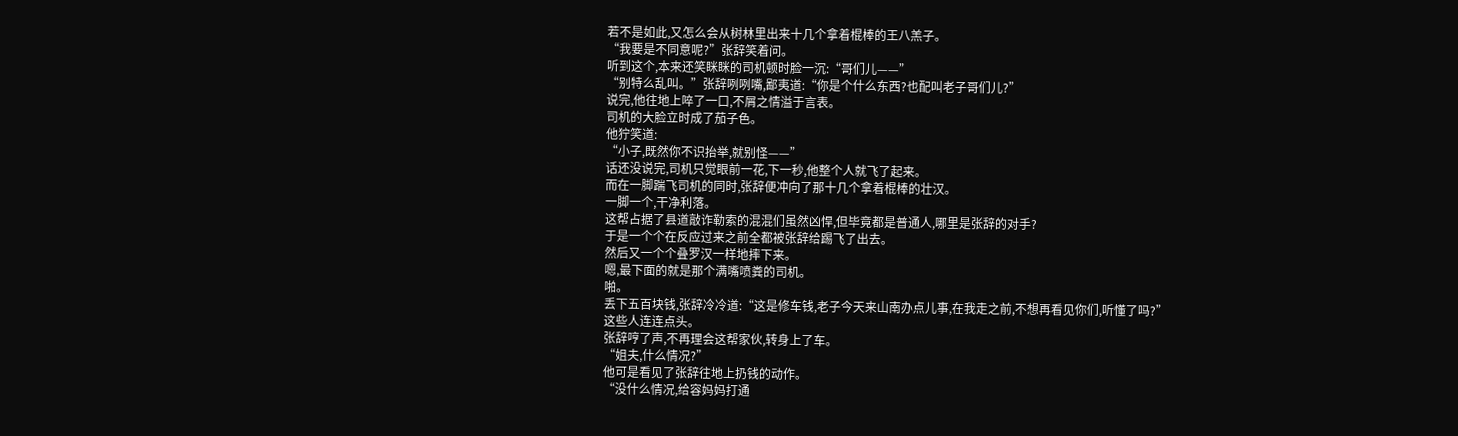若不是如此,又怎么会从树林里出来十几个拿着棍棒的王八羔子。
“我要是不同意呢?”张辞笑着问。
听到这个,本来还笑眯眯的司机顿时脸一沉:“哥们儿——”
“别特么乱叫。”张辞咧咧嘴,鄙夷道:“你是个什么东西?也配叫老子哥们儿?”
说完,他往地上啐了一口,不屑之情溢于言表。
司机的大脸立时成了茄子色。
他狞笑道:
“小子,既然你不识抬举,就别怪——”
话还没说完,司机只觉眼前一花,下一秒,他整个人就飞了起来。
而在一脚踹飞司机的同时,张辞便冲向了那十几个拿着棍棒的壮汉。
一脚一个,干净利落。
这帮占据了县道敲诈勒索的混混们虽然凶悍,但毕竟都是普通人,哪里是张辞的对手?
于是一个个在反应过来之前全都被张辞给踢飞了出去。
然后又一个个叠罗汉一样地摔下来。
嗯,最下面的就是那个满嘴喷粪的司机。
啪。
丢下五百块钱,张辞冷冷道:“这是修车钱,老子今天来山南办点儿事,在我走之前,不想再看见你们,听懂了吗?”
这些人连连点头。
张辞哼了声,不再理会这帮家伙,转身上了车。
“姐夫,什么情况?”
他可是看见了张辞往地上扔钱的动作。
“没什么情况,给容妈妈打通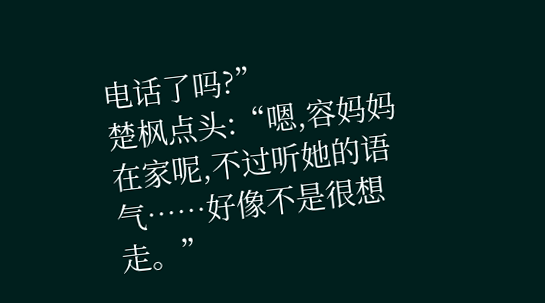电话了吗?”
楚枫点头:“嗯,容妈妈在家呢,不过听她的语气……好像不是很想走。”